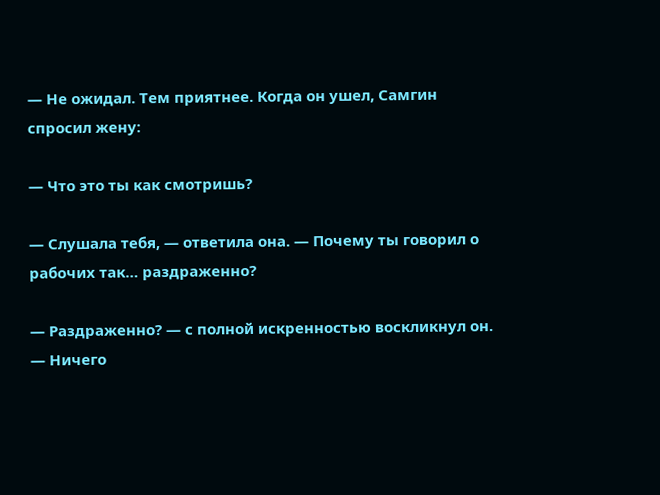— Не ожидал. Тем приятнее. Когда он ушел, Самгин спросил жену:

— Что это ты как смотришь?

— Слушала тебя, — ответила она. — Почему ты говорил о рабочих так… раздраженно?

— Раздраженно? — с полной искренностью воскликнул он. — Ничего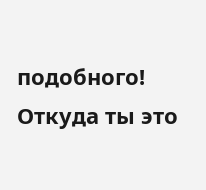подобного! Откуда ты это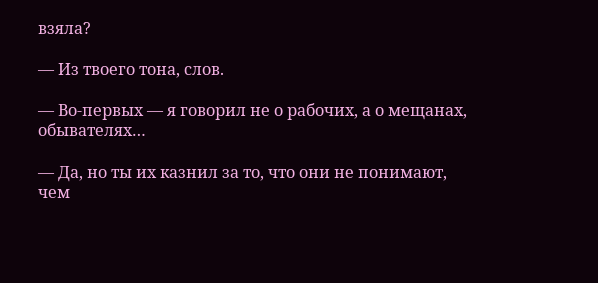взяла?

— Из твоего тона, слов.

— Во-первых — я говорил не о рабочих, а о мещанах, обывателях…

— Да, но ты их казнил за то, что они не понимают, чем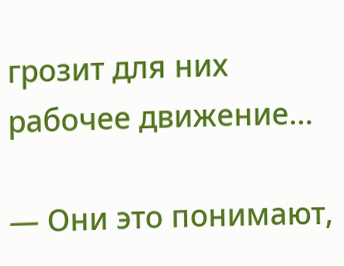грозит для них рабочее движение…

— Они это понимают,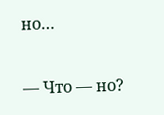но…

— Что — но?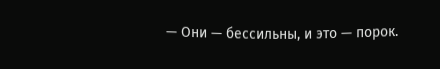— Они — бессильны, и это — порок.